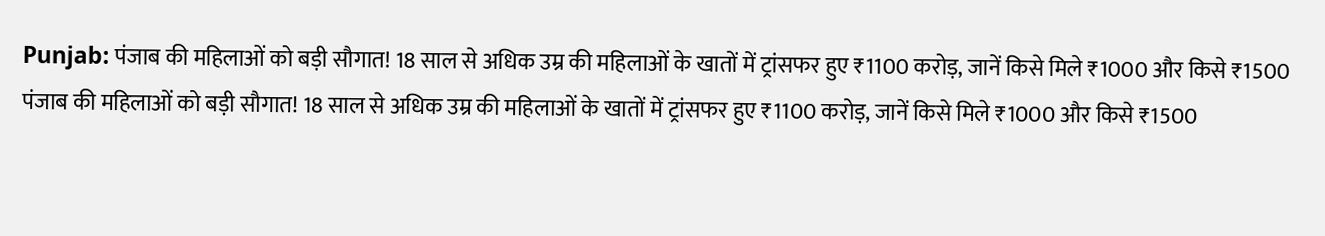Punjab: पंजाब की महिलाओं को बड़ी सौगात! 18 साल से अधिक उम्र की महिलाओं के खातों में ट्रांसफर हुए ₹1100 करोड़, जानें किसे मिले ₹1000 और किसे ₹1500
पंजाब की महिलाओं को बड़ी सौगात! 18 साल से अधिक उम्र की महिलाओं के खातों में ट्रांसफर हुए ₹1100 करोड़, जानें किसे मिले ₹1000 और किसे ₹1500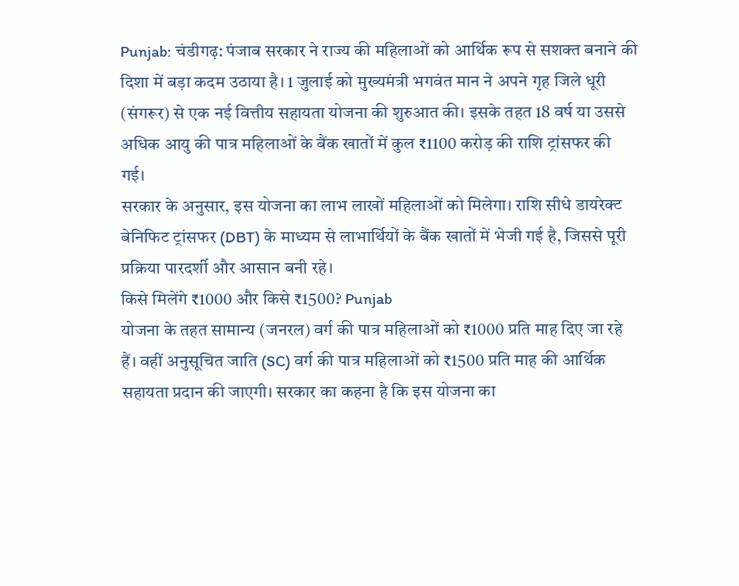Punjab: चंडीगढ़: पंजाब सरकार ने राज्य की महिलाओं को आर्थिक रूप से सशक्त बनाने की दिशा में बड़ा कदम उठाया है। 1 जुलाई को मुख्यमंत्री भगवंत मान ने अपने गृह जिले धूरी (संगरूर) से एक नई वित्तीय सहायता योजना की शुरुआत की। इसके तहत 18 वर्ष या उससे अधिक आयु की पात्र महिलाओं के बैंक खातों में कुल ₹1100 करोड़ की राशि ट्रांसफर की गई।
सरकार के अनुसार, इस योजना का लाभ लाखों महिलाओं को मिलेगा। राशि सीधे डायरेक्ट बेनिफिट ट्रांसफर (DBT) के माध्यम से लाभार्थियों के बैंक खातों में भेजी गई है, जिससे पूरी प्रक्रिया पारदर्शी और आसान बनी रहे।
किसे मिलेंगे ₹1000 और किसे ₹1500? Punjab
योजना के तहत सामान्य (जनरल) वर्ग की पात्र महिलाओं को ₹1000 प्रति माह दिए जा रहे हैं। वहीं अनुसूचित जाति (SC) वर्ग की पात्र महिलाओं को ₹1500 प्रति माह की आर्थिक सहायता प्रदान की जाएगी। सरकार का कहना है कि इस योजना का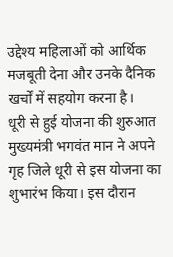उद्देश्य महिलाओं को आर्थिक मजबूती देना और उनके दैनिक खर्चों में सहयोग करना है।
धूरी से हुई योजना की शुरुआत
मुख्यमंत्री भगवंत मान ने अपने गृह जिले धूरी से इस योजना का शुभारंभ किया। इस दौरान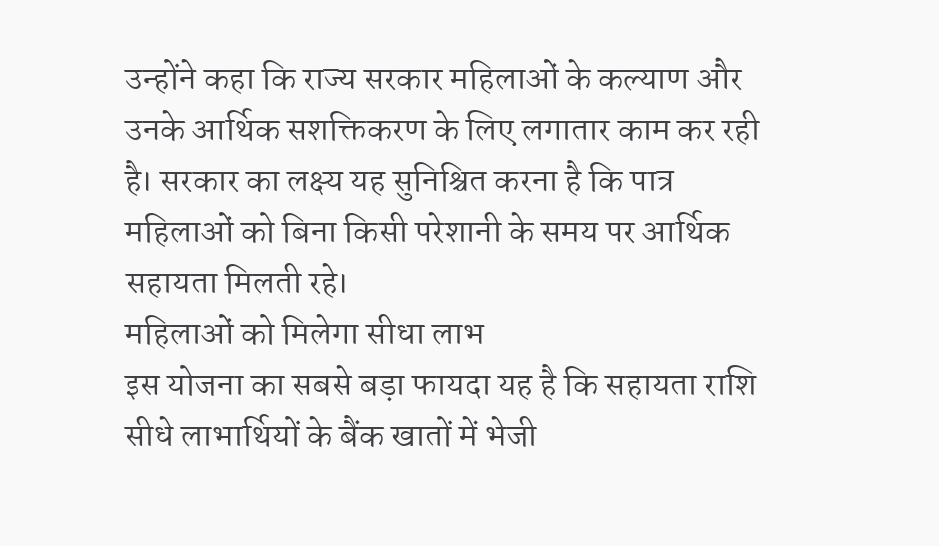उन्होंने कहा कि राज्य सरकार महिलाओं के कल्याण और उनके आर्थिक सशक्तिकरण के लिए लगातार काम कर रही है। सरकार का लक्ष्य यह सुनिश्चित करना है कि पात्र महिलाओं को बिना किसी परेशानी के समय पर आर्थिक सहायता मिलती रहे।
महिलाओं को मिलेगा सीधा लाभ
इस योजना का सबसे बड़ा फायदा यह है कि सहायता राशि सीधे लाभार्थियों के बैंक खातों में भेजी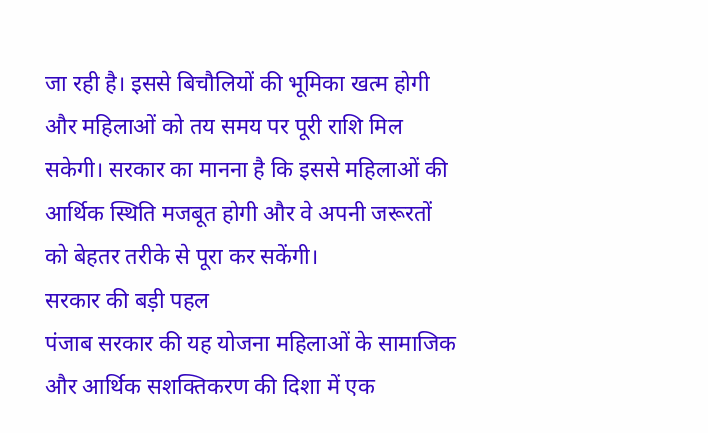जा रही है। इससे बिचौलियों की भूमिका खत्म होगी और महिलाओं को तय समय पर पूरी राशि मिल सकेगी। सरकार का मानना है कि इससे महिलाओं की आर्थिक स्थिति मजबूत होगी और वे अपनी जरूरतों को बेहतर तरीके से पूरा कर सकेंगी।
सरकार की बड़ी पहल
पंजाब सरकार की यह योजना महिलाओं के सामाजिक और आर्थिक सशक्तिकरण की दिशा में एक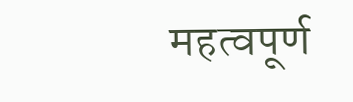महत्वपूर्ण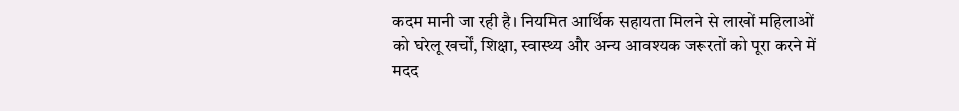कदम मानी जा रही है। नियमित आर्थिक सहायता मिलने से लाखों महिलाओं को घरेलू खर्चों, शिक्षा, स्वास्थ्य और अन्य आवश्यक जरूरतों को पूरा करने में मदद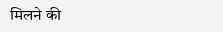मिलने की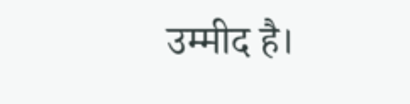उम्मीद है।